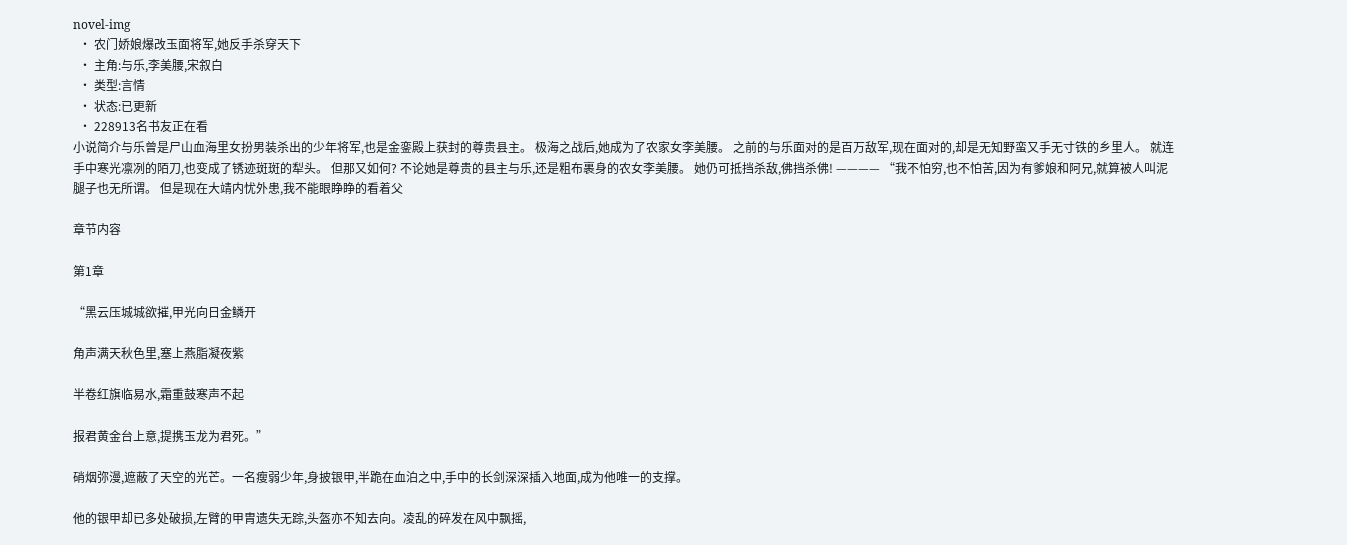novel-img
  • 农门娇娘爆改玉面将军,她反手杀穿天下
  • 主角:与乐,李美腰,宋叙白
  • 类型:言情
  • 状态:已更新
  • 228913名书友正在看
小说简介与乐曾是尸山血海里女扮男装杀出的少年将军,也是金銮殿上获封的尊贵县主。 极海之战后,她成为了农家女李美腰。 之前的与乐面对的是百万敌军,现在面对的,却是无知野蛮又手无寸铁的乡里人。 就连手中寒光凛冽的陌刀,也变成了锈迹斑斑的犁头。 但那又如何? 不论她是尊贵的县主与乐,还是粗布裹身的农女李美腰。 她仍可抵挡杀敌,佛挡杀佛! ———— “我不怕穷,也不怕苦,因为有爹娘和阿兄,就算被人叫泥腿子也无所谓。 但是现在大靖内忧外患,我不能眼睁睁的看着父

章节内容

第1章

“黑云压城城欲摧,甲光向日金鳞开

角声满天秋色里,塞上燕脂凝夜紫

半卷红旗临易水,霜重鼓寒声不起

报君黄金台上意,提携玉龙为君死。”

硝烟弥漫,遮蔽了天空的光芒。一名瘦弱少年,身披银甲,半跪在血泊之中,手中的长剑深深插入地面,成为他唯一的支撑。

他的银甲却已多处破损,左臂的甲胄遗失无踪,头盔亦不知去向。凌乱的碎发在风中飘摇,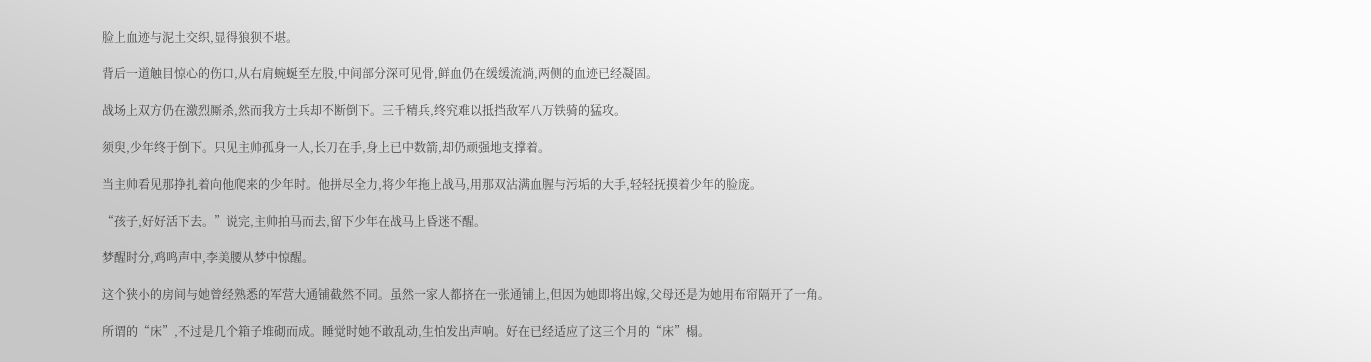脸上血迹与泥土交织,显得狼狈不堪。

背后一道触目惊心的伤口,从右肩蜿蜒至左股,中间部分深可见骨,鲜血仍在缓缓流淌,两侧的血迹已经凝固。

战场上双方仍在激烈厮杀,然而我方士兵却不断倒下。三千精兵,终究难以抵挡敌军八万铁骑的猛攻。

须臾,少年终于倒下。只见主帅孤身一人,长刀在手,身上已中数箭,却仍顽强地支撑着。

当主帅看见那挣扎着向他爬来的少年时。他拼尽全力,将少年拖上战马,用那双沾满血腥与污垢的大手,轻轻抚摸着少年的脸庞。

“孩子,好好活下去。”说完,主帅拍马而去,留下少年在战马上昏迷不醒。

梦醒时分,鸡鸣声中,李美腰从梦中惊醒。

这个狭小的房间与她曾经熟悉的军营大通铺截然不同。虽然一家人都挤在一张通铺上,但因为她即将出嫁,父母还是为她用布帘隔开了一角。

所谓的“床”,不过是几个箱子堆砌而成。睡觉时她不敢乱动,生怕发出声响。好在已经适应了这三个月的“床”榻。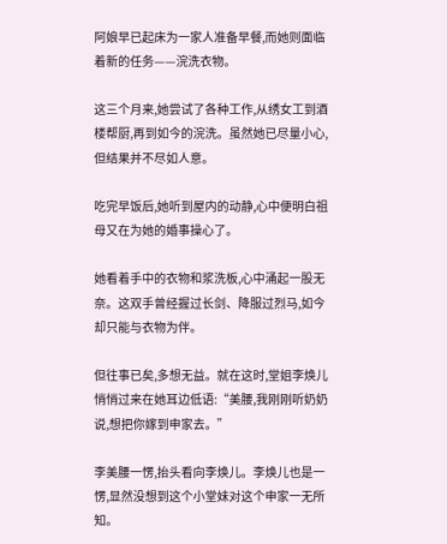阿娘早已起床为一家人准备早餐,而她则面临着新的任务——浣洗衣物。

这三个月来,她尝试了各种工作,从绣女工到酒楼帮厨,再到如今的浣洗。虽然她已尽量小心,但结果并不尽如人意。

吃完早饭后,她听到屋内的动静,心中便明白祖母又在为她的婚事操心了。

她看着手中的衣物和浆洗板,心中涌起一股无奈。这双手曾经握过长剑、降服过烈马,如今却只能与衣物为伴。

但往事已矣,多想无益。就在这时,堂姐李焕儿悄悄过来在她耳边低语:“美腰,我刚刚听奶奶说,想把你嫁到申家去。”

李美腰一愣,抬头看向李焕儿。李焕儿也是一愣,显然没想到这个小堂妹对这个申家一无所知。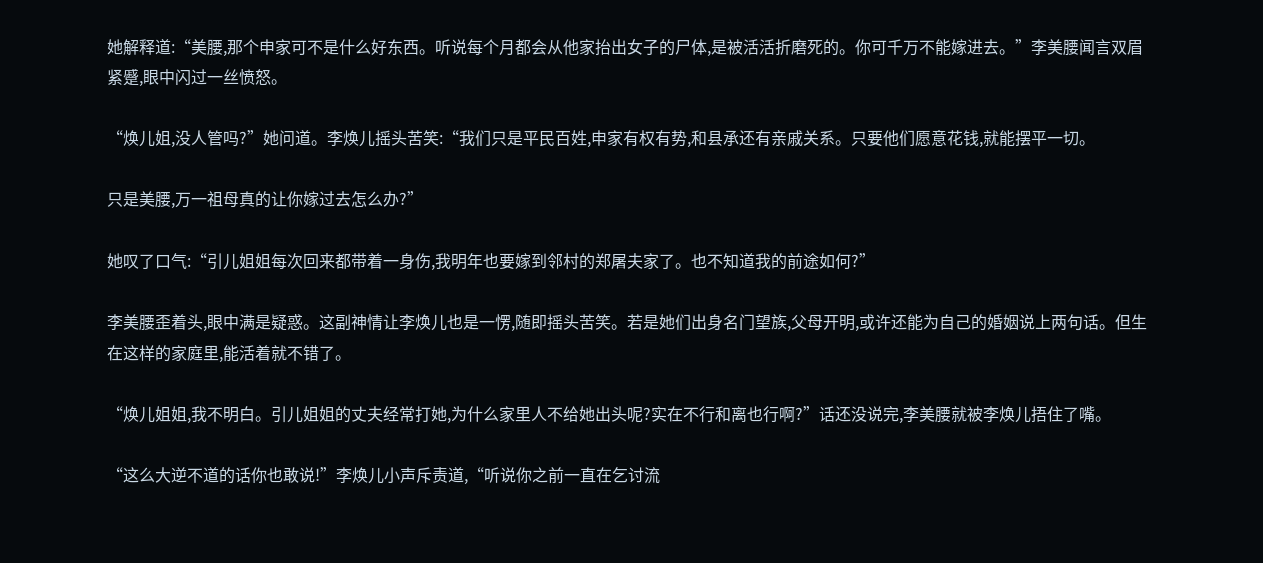她解释道:“美腰,那个申家可不是什么好东西。听说每个月都会从他家抬出女子的尸体,是被活活折磨死的。你可千万不能嫁进去。”李美腰闻言双眉紧蹙,眼中闪过一丝愤怒。

“焕儿姐,没人管吗?”她问道。李焕儿摇头苦笑:“我们只是平民百姓,申家有权有势,和县承还有亲戚关系。只要他们愿意花钱,就能摆平一切。

只是美腰,万一祖母真的让你嫁过去怎么办?”

她叹了口气:“引儿姐姐每次回来都带着一身伤,我明年也要嫁到邻村的郑屠夫家了。也不知道我的前途如何?”

李美腰歪着头,眼中满是疑惑。这副神情让李焕儿也是一愣,随即摇头苦笑。若是她们出身名门望族,父母开明,或许还能为自己的婚姻说上两句话。但生在这样的家庭里,能活着就不错了。

“焕儿姐姐,我不明白。引儿姐姐的丈夫经常打她,为什么家里人不给她出头呢?实在不行和离也行啊?”话还没说完,李美腰就被李焕儿捂住了嘴。

“这么大逆不道的话你也敢说!”李焕儿小声斥责道,“听说你之前一直在乞讨流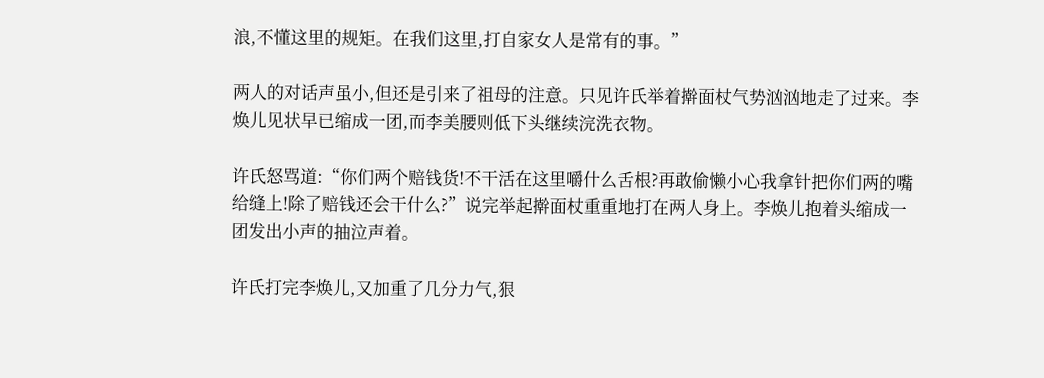浪,不懂这里的规矩。在我们这里,打自家女人是常有的事。”

两人的对话声虽小,但还是引来了祖母的注意。只见许氏举着擀面杖气势汹汹地走了过来。李焕儿见状早已缩成一团,而李美腰则低下头继续浣洗衣物。

许氏怒骂道:“你们两个赔钱货!不干活在这里嚼什么舌根?再敢偷懒小心我拿针把你们两的嘴给缝上!除了赔钱还会干什么?”说完举起擀面杖重重地打在两人身上。李焕儿抱着头缩成一团发出小声的抽泣声着。

许氏打完李焕儿,又加重了几分力气,狠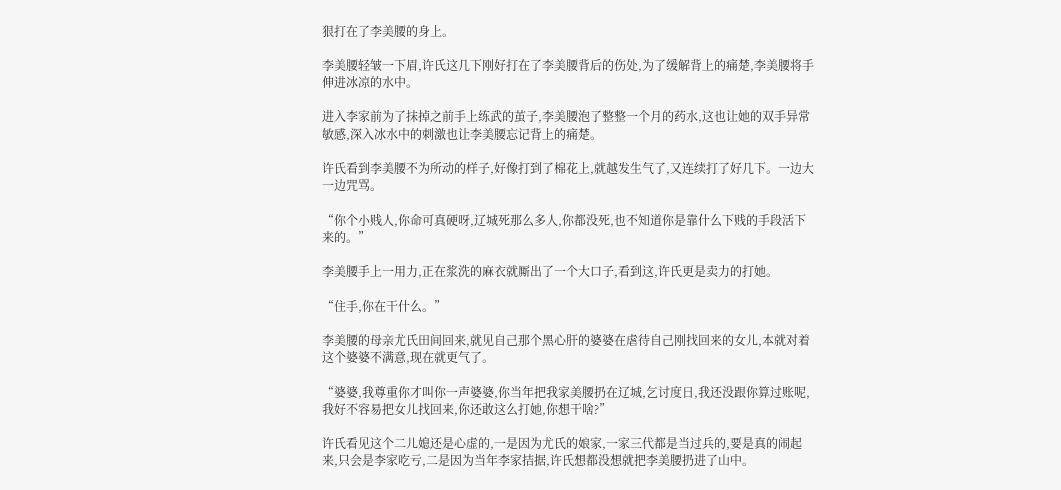狠打在了李美腰的身上。

李美腰轻皱一下眉,许氏这几下刚好打在了李美腰背后的伤处,为了缓解背上的痛楚,李美腰将手伸进冰凉的水中。

进入李家前为了抹掉之前手上练武的茧子,李美腰泡了整整一个月的药水,这也让她的双手异常敏感,深入冰水中的刺激也让李美腰忘记背上的痛楚。

许氏看到李美腰不为所动的样子,好像打到了棉花上,就越发生气了,又连续打了好几下。一边大一边咒骂。

“你个小贱人,你命可真硬呀,辽城死那么多人,你都没死,也不知道你是靠什么下贱的手段活下来的。”

李美腰手上一用力,正在浆洗的麻衣就厮出了一个大口子,看到这,许氏更是卖力的打她。

“住手,你在干什么。”

李美腰的母亲尤氏田间回来,就见自己那个黑心肝的婆婆在虐待自己刚找回来的女儿,本就对着这个婆婆不满意,现在就更气了。

“婆婆,我尊重你才叫你一声婆婆,你当年把我家美腰扔在辽城,乞讨度日,我还没跟你算过账呢,我好不容易把女儿找回来,你还敢这么打她,你想干啥?”

许氏看见这个二儿媳还是心虚的,一是因为尤氏的娘家,一家三代都是当过兵的,要是真的闹起来,只会是李家吃亏,二是因为当年李家拮据,许氏想都没想就把李美腰扔进了山中。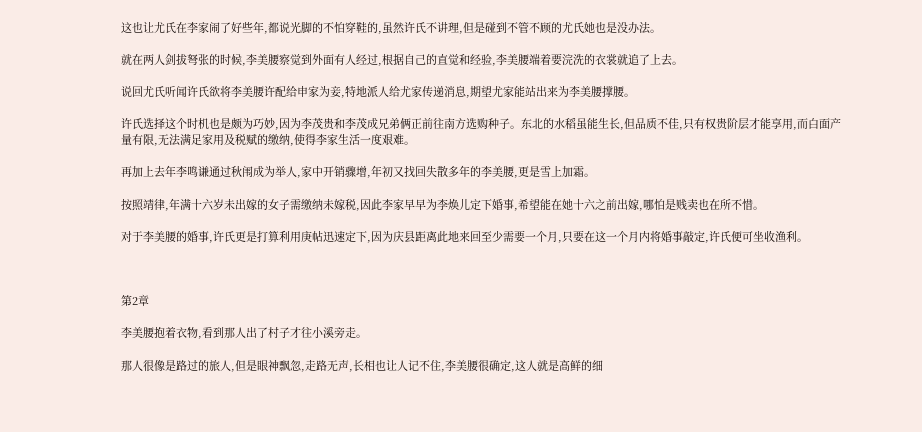这也让尤氏在李家闹了好些年,都说光脚的不怕穿鞋的,虽然许氏不讲理,但是碰到不管不顾的尤氏她也是没办法。

就在两人剑拔弩张的时候,李美腰察觉到外面有人经过,根据自己的直觉和经验,李美腰端着要浣洗的衣裳就追了上去。

说回尤氏听闻许氏欲将李美腰许配给申家为妾,特地派人给尤家传递消息,期望尤家能站出来为李美腰撑腰。

许氏选择这个时机也是颇为巧妙,因为李茂贵和李茂成兄弟俩正前往南方选购种子。东北的水稻虽能生长,但品质不佳,只有权贵阶层才能享用,而白面产量有限,无法满足家用及税赋的缴纳,使得李家生活一度艰难。

再加上去年李鸣谦通过秋闱成为举人,家中开销骤增,年初又找回失散多年的李美腰,更是雪上加霜。

按照靖律,年满十六岁未出嫁的女子需缴纳未嫁税,因此李家早早为李焕儿定下婚事,希望能在她十六之前出嫁,哪怕是贱卖也在所不惜。

对于李美腰的婚事,许氏更是打算利用庚帖迅速定下,因为庆县距离此地来回至少需要一个月,只要在这一个月内将婚事敲定,许氏便可坐收渔利。



第2章

李美腰抱着衣物,看到那人出了村子才往小溪旁走。

那人很像是路过的旅人,但是眼神飘忽,走路无声,长相也让人记不住,李美腰很确定,这人就是高鲜的细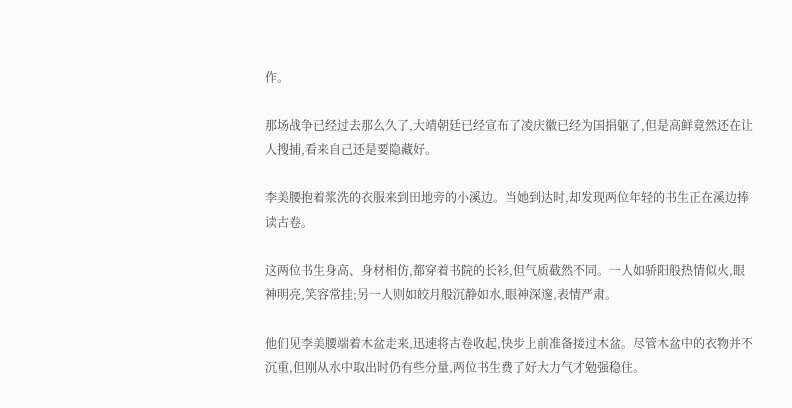作。

那场战争已经过去那么久了,大靖朝廷已经宣布了凌庆徽已经为国捐躯了,但是高鲜竟然还在让人搜捕,看来自己还是要隐藏好。

李美腰抱着浆洗的衣服来到田地旁的小溪边。当她到达时,却发现两位年轻的书生正在溪边捧读古卷。

这两位书生身高、身材相仿,都穿着书院的长衫,但气质截然不同。一人如骄阳般热情似火,眼神明亮,笑容常挂;另一人则如皎月般沉静如水,眼神深邃,表情严肃。

他们见李美腰端着木盆走来,迅速将古卷收起,快步上前准备接过木盆。尽管木盆中的衣物并不沉重,但刚从水中取出时仍有些分量,两位书生费了好大力气才勉强稳住。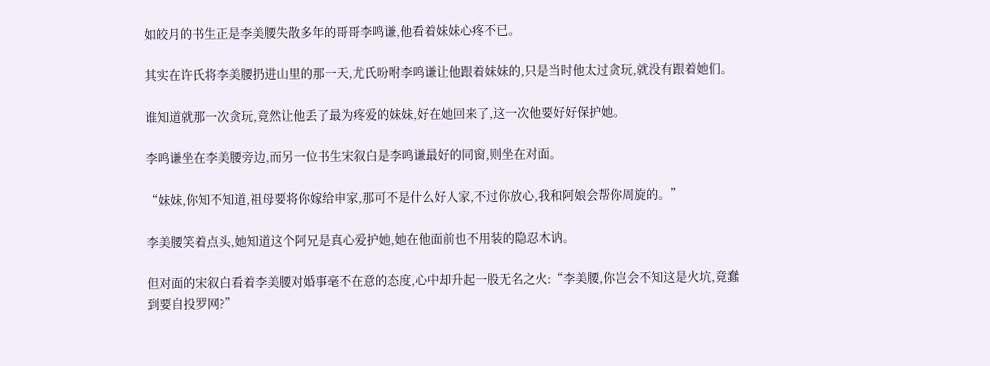如皎月的书生正是李美腰失散多年的哥哥李鸣谦,他看着妹妹心疼不已。

其实在许氏将李美腰扔进山里的那一天,尤氏吩咐李鸣谦让他跟着妹妹的,只是当时他太过贪玩,就没有跟着她们。

谁知道就那一次贪玩,竟然让他丢了最为疼爱的妹妹,好在她回来了,这一次他要好好保护她。

李鸣谦坐在李美腰旁边,而另一位书生宋叙白是李鸣谦最好的同窗,则坐在对面。

“妹妹,你知不知道,祖母要将你嫁给申家,那可不是什么好人家,不过你放心,我和阿娘会帮你周旋的。”

李美腰笑着点头,她知道这个阿兄是真心爱护她,她在他面前也不用装的隐忍木讷。

但对面的宋叙白看着李美腰对婚事毫不在意的态度,心中却升起一股无名之火:“李美腰,你岂会不知这是火坑,竟蠢到要自投罗网?”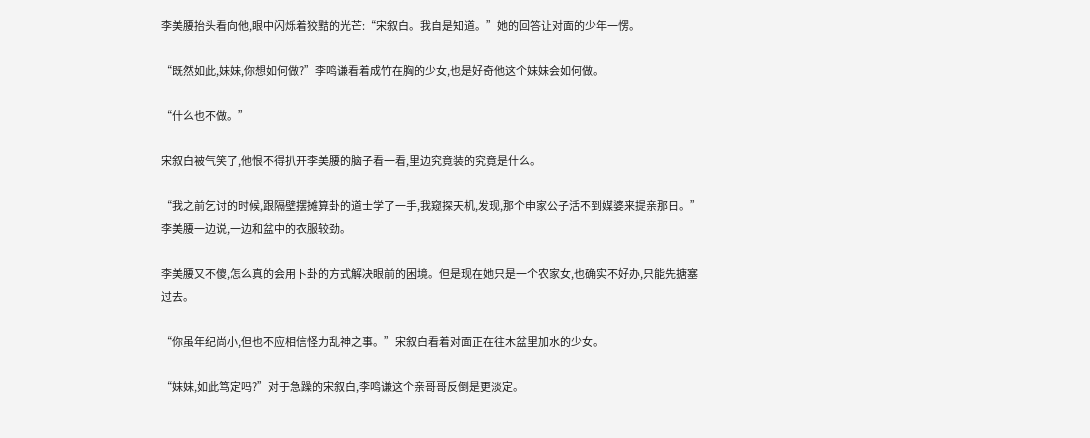李美腰抬头看向他,眼中闪烁着狡黠的光芒:“宋叙白。我自是知道。”她的回答让对面的少年一愣。

“既然如此,妹妹,你想如何做?”李鸣谦看着成竹在胸的少女,也是好奇他这个妹妹会如何做。

“什么也不做。”

宋叙白被气笑了,他恨不得扒开李美腰的脑子看一看,里边究竟装的究竟是什么。

“我之前乞讨的时候,跟隔壁摆摊算卦的道士学了一手,我窥探天机,发现,那个申家公子活不到媒婆来提亲那日。”李美腰一边说,一边和盆中的衣服较劲。

李美腰又不傻,怎么真的会用卜卦的方式解决眼前的困境。但是现在她只是一个农家女,也确实不好办,只能先搪塞过去。

“你虽年纪尚小,但也不应相信怪力乱神之事。”宋叙白看着对面正在往木盆里加水的少女。

“妹妹,如此笃定吗?”对于急躁的宋叙白,李鸣谦这个亲哥哥反倒是更淡定。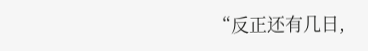“反正还有几日,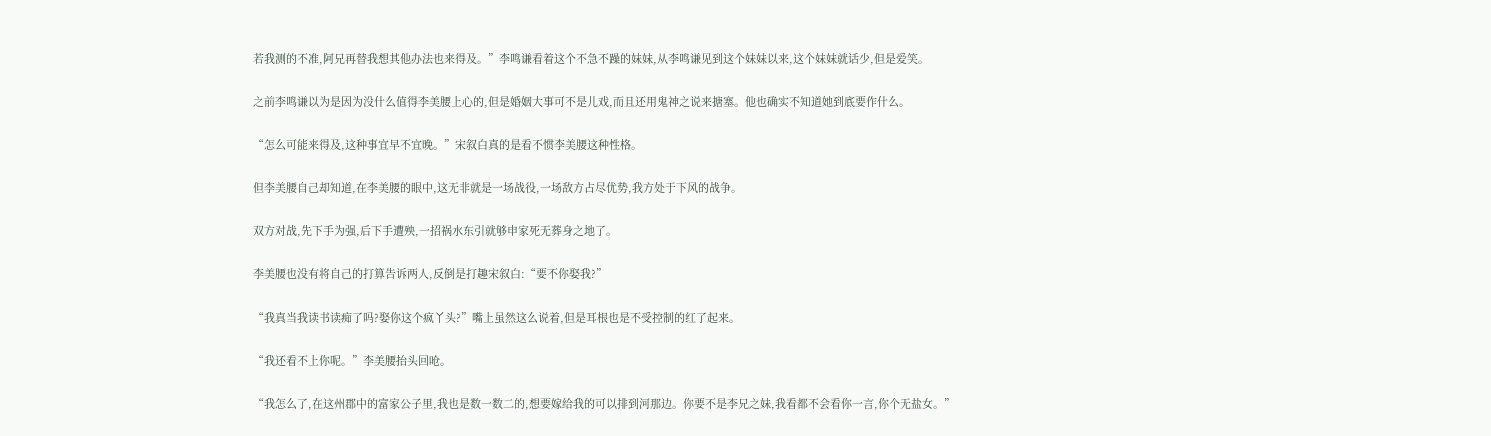若我测的不准,阿兄再替我想其他办法也来得及。”李鸣谦看着这个不急不躁的妹妹,从李鸣谦见到这个妹妹以来,这个妹妹就话少,但是爱笑。

之前李鸣谦以为是因为没什么值得李美腰上心的,但是婚姻大事可不是儿戏,而且还用鬼神之说来搪塞。他也确实不知道她到底要作什么。

“怎么可能来得及,这种事宜早不宜晚。”宋叙白真的是看不惯李美腰这种性格。

但李美腰自己却知道,在李美腰的眼中,这无非就是一场战役,一场敌方占尽优势,我方处于下风的战争。

双方对战,先下手为强,后下手遭殃,一招祸水东引就够申家死无葬身之地了。

李美腰也没有将自己的打算告诉两人,反倒是打趣宋叙白:“要不你娶我?”

“我真当我读书读痴了吗?娶你这个疯丫头?”嘴上虽然这么说着,但是耳根也是不受控制的红了起来。

“我还看不上你呢。”李美腰抬头回呛。

“我怎么了,在这州郡中的富家公子里,我也是数一数二的,想要嫁给我的可以排到河那边。你要不是李兄之妹,我看都不会看你一言,你个无盐女。”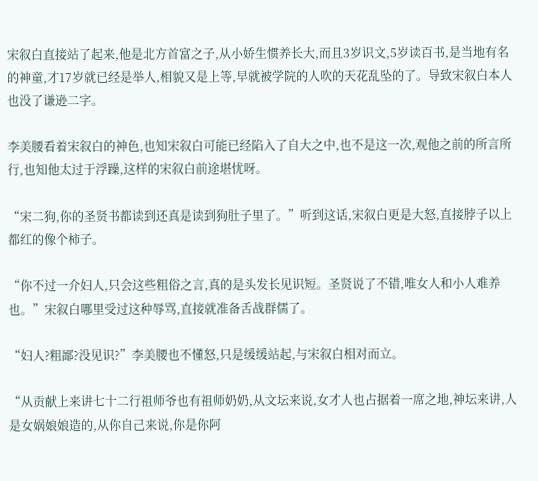宋叙白直接站了起来,他是北方首富之子,从小娇生惯养长大,而且3岁识文,5岁读百书,是当地有名的神童,才17岁就已经是举人,相貌又是上等,早就被学院的人吹的天花乱坠的了。导致宋叙白本人也没了谦逊二字。

李美腰看着宋叙白的神色,也知宋叙白可能已经陷入了自大之中,也不是这一次,观他之前的所言所行,也知他太过于浮躁,这样的宋叙白前途堪忧呀。

“宋二狗,你的圣贤书都读到还真是读到狗肚子里了。”听到这话,宋叙白更是大怒,直接脖子以上都红的像个柿子。

“你不过一介妇人,只会这些粗俗之言,真的是头发长见识短。圣贤说了不错,唯女人和小人难养也。”宋叙白哪里受过这种辱骂,直接就准备舌战群儒了。

“妇人?粗鄙?没见识?”李美腰也不懂怒,只是缓缓站起,与宋叙白相对而立。

“从贡献上来讲七十二行祖师爷也有祖师奶奶,从文坛来说,女才人也占据着一席之地,神坛来讲,人是女娲娘娘造的,从你自己来说,你是你阿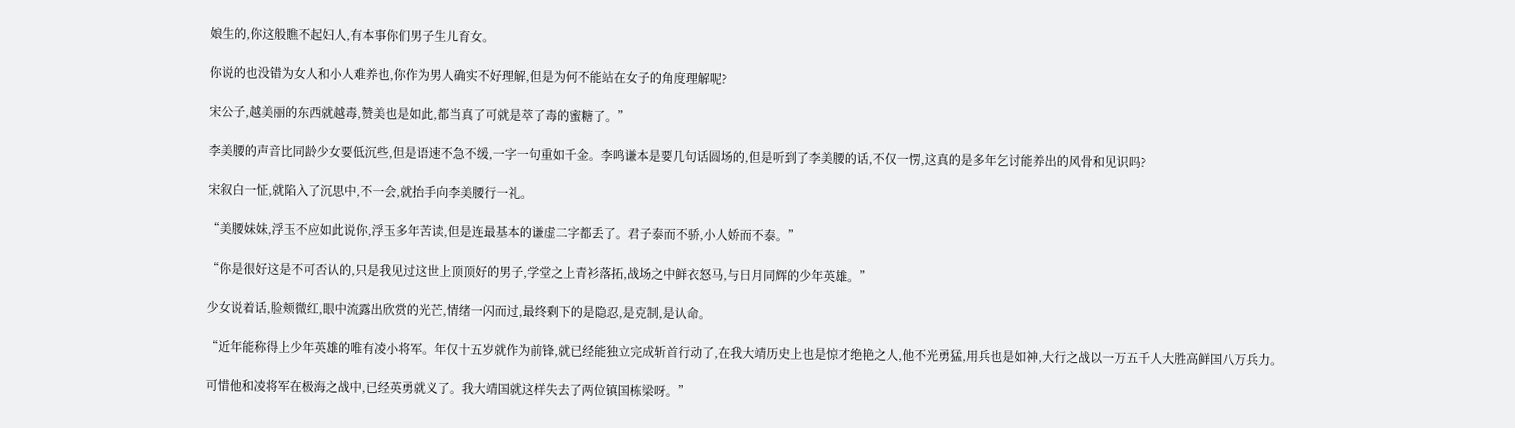娘生的,你这般瞧不起妇人,有本事你们男子生儿育女。

你说的也没错为女人和小人难养也,你作为男人确实不好理解,但是为何不能站在女子的角度理解呢?

宋公子,越美丽的东西就越毒,赞美也是如此,都当真了可就是萃了毒的蜜糖了。”

李美腰的声音比同龄少女要低沉些,但是语速不急不缓,一字一句重如千金。李鸣谦本是要几句话圆场的,但是听到了李美腰的话,不仅一愣,这真的是多年乞讨能养出的风骨和见识吗?

宋叙白一怔,就陷入了沉思中,不一会,就抬手向李美腰行一礼。

“美腰妹妹,浮玉不应如此说你,浮玉多年苦读,但是连最基本的谦虚二字都丢了。君子泰而不骄,小人娇而不泰。”

“你是很好这是不可否认的,只是我见过这世上顶顶好的男子,学堂之上青衫落拓,战场之中鲜衣怒马,与日月同辉的少年英雄。”

少女说着话,脸颊微红,眼中流露出欣赏的光芒,情绪一闪而过,最终剩下的是隐忍,是克制,是认命。

“近年能称得上少年英雄的唯有凌小将军。年仅十五岁就作为前锋,就已经能独立完成斩首行动了,在我大靖历史上也是惊才绝艳之人,他不光勇猛,用兵也是如神,大行之战以一万五千人大胜高鲜国八万兵力。

可惜他和凌将军在极海之战中,已经英勇就义了。我大靖国就这样失去了两位镇国栋梁呀。”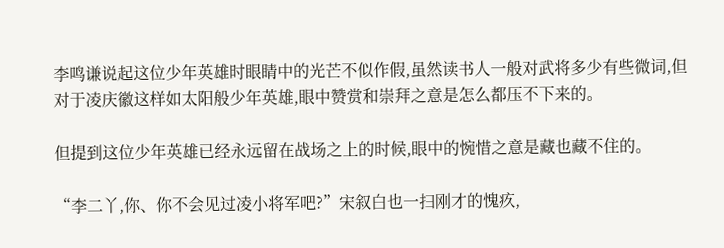李鸣谦说起这位少年英雄时眼睛中的光芒不似作假,虽然读书人一般对武将多少有些微词,但对于凌庆徽这样如太阳般少年英雄,眼中赞赏和崇拜之意是怎么都压不下来的。

但提到这位少年英雄已经永远留在战场之上的时候,眼中的惋惜之意是藏也藏不住的。

“李二丫,你、你不会见过凌小将军吧?”宋叙白也一扫刚才的愧疚,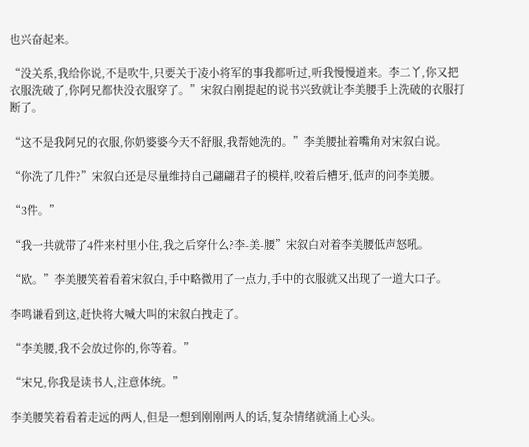也兴奋起来。

“没关系,我给你说,不是吹牛,只要关于凌小将军的事我都听过,听我慢慢道来。李二丫,你又把衣服洗破了,你阿兄都快没衣服穿了。”宋叙白刚提起的说书兴致就让李美腰手上洗破的衣服打断了。

“这不是我阿兄的衣服,你奶婆婆今天不舒服,我帮她洗的。”李美腰扯着嘴角对宋叙白说。

“你洗了几件?”宋叙白还是尽量维持自己翩翩君子的模样,咬着后槽牙,低声的问李美腰。

“3件。”

“我一共就带了4件来村里小住,我之后穿什么?李-美-腰”宋叙白对着李美腰低声怒吼。

“欧。”李美腰笑着看着宋叙白,手中略微用了一点力,手中的衣服就又出现了一道大口子。

李鸣谦看到这,赶快将大喊大叫的宋叙白拽走了。

“李美腰,我不会放过你的,你等着。”

“宋兄,你我是读书人,注意体统。”

李美腰笑着看着走远的两人,但是一想到刚刚两人的话,复杂情绪就涌上心头。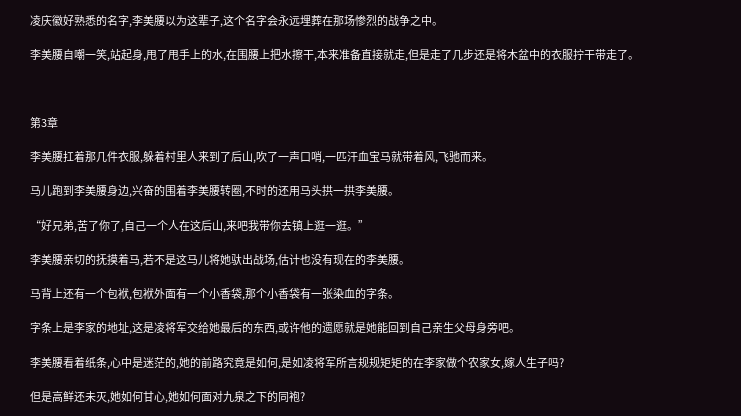凌庆徽好熟悉的名字,李美腰以为这辈子,这个名字会永远埋葬在那场惨烈的战争之中。

李美腰自嘲一笑,站起身,甩了甩手上的水,在围腰上把水擦干,本来准备直接就走,但是走了几步还是将木盆中的衣服拧干带走了。



第3章

李美腰扛着那几件衣服,躲着村里人来到了后山,吹了一声口哨,一匹汗血宝马就带着风,飞驰而来。

马儿跑到李美腰身边,兴奋的围着李美腰转圈,不时的还用马头拱一拱李美腰。

“好兄弟,苦了你了,自己一个人在这后山,来吧我带你去镇上逛一逛。”

李美腰亲切的抚摸着马,若不是这马儿将她驮出战场,估计也没有现在的李美腰。

马背上还有一个包袱,包袱外面有一个小香袋,那个小香袋有一张染血的字条。

字条上是李家的地址,这是凌将军交给她最后的东西,或许他的遗愿就是她能回到自己亲生父母身旁吧。

李美腰看着纸条,心中是迷茫的,她的前路究竟是如何,是如凌将军所言规规矩矩的在李家做个农家女,嫁人生子吗?

但是高鲜还未灭,她如何甘心,她如何面对九泉之下的同袍?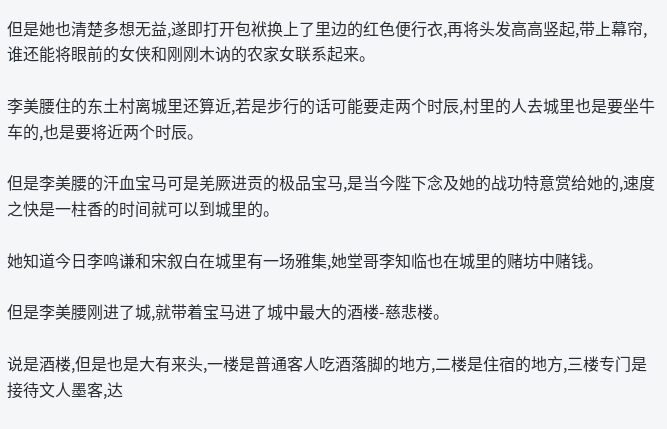但是她也清楚多想无益,遂即打开包袱换上了里边的红色便行衣,再将头发高高竖起,带上幕帘,谁还能将眼前的女侠和刚刚木讷的农家女联系起来。

李美腰住的东土村离城里还算近,若是步行的话可能要走两个时辰,村里的人去城里也是要坐牛车的,也是要将近两个时辰。

但是李美腰的汗血宝马可是羌厥进贡的极品宝马,是当今陛下念及她的战功特意赏给她的,速度之快是一柱香的时间就可以到城里的。

她知道今日李鸣谦和宋叙白在城里有一场雅集,她堂哥李知临也在城里的赌坊中赌钱。

但是李美腰刚进了城,就带着宝马进了城中最大的酒楼-慈悲楼。

说是酒楼,但是也是大有来头,一楼是普通客人吃酒落脚的地方,二楼是住宿的地方,三楼专门是接待文人墨客,达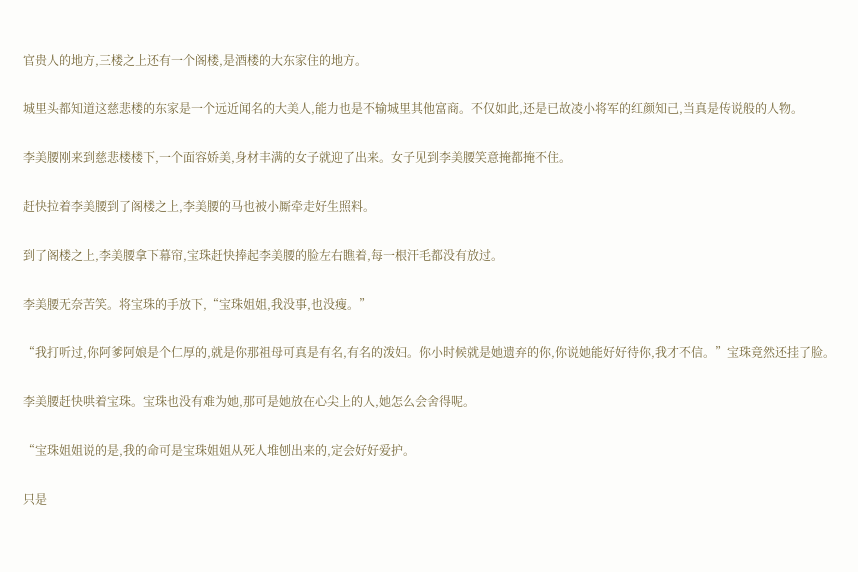官贵人的地方,三楼之上还有一个阁楼,是酒楼的大东家住的地方。

城里头都知道这慈悲楼的东家是一个远近闻名的大美人,能力也是不输城里其他富商。不仅如此,还是已故凌小将军的红颜知己,当真是传说般的人物。

李美腰刚来到慈悲楼楼下,一个面容娇美,身材丰满的女子就迎了出来。女子见到李美腰笑意掩都掩不住。

赶快拉着李美腰到了阁楼之上,李美腰的马也被小厮牵走好生照料。

到了阁楼之上,李美腰拿下幕帘,宝珠赶快捧起李美腰的脸左右瞧着,每一根汗毛都没有放过。

李美腰无奈苦笑。将宝珠的手放下,“宝珠姐姐,我没事,也没瘦。”

“我打听过,你阿爹阿娘是个仁厚的,就是你那祖母可真是有名,有名的泼妇。你小时候就是她遗弃的你,你说她能好好待你,我才不信。”宝珠竟然还挂了脸。

李美腰赶快哄着宝珠。宝珠也没有难为她,那可是她放在心尖上的人,她怎么会舍得呢。

“宝珠姐姐说的是,我的命可是宝珠姐姐从死人堆刨出来的,定会好好爱护。

只是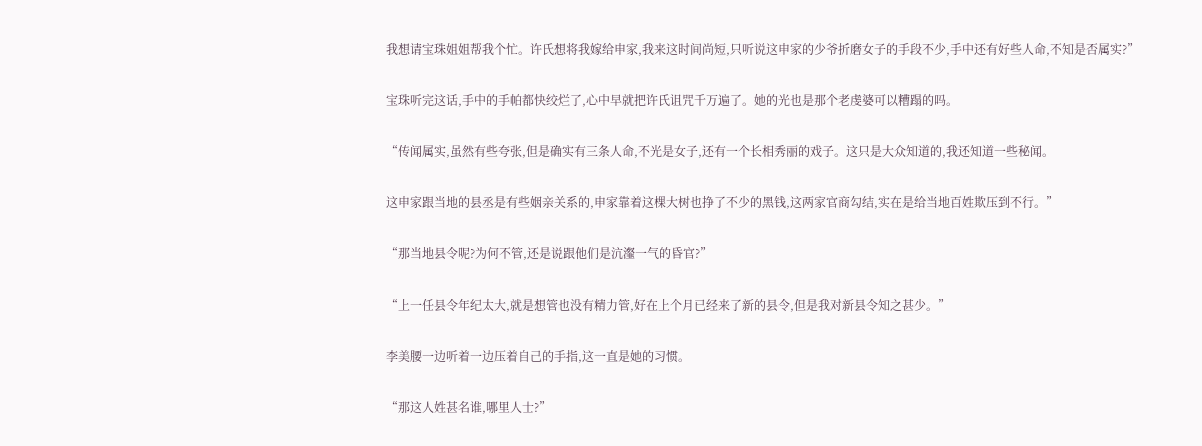我想请宝珠姐姐帮我个忙。许氏想将我嫁给申家,我来这时间尚短,只听说这申家的少爷折磨女子的手段不少,手中还有好些人命,不知是否属实?”

宝珠听完这话,手中的手帕都快绞烂了,心中早就把许氏诅咒千万遍了。她的光也是那个老虔婆可以糟蹋的吗。

“传闻属实,虽然有些夸张,但是确实有三条人命,不光是女子,还有一个长相秀丽的戏子。这只是大众知道的,我还知道一些秘闻。

这申家跟当地的县丞是有些姻亲关系的,申家靠着这棵大树也挣了不少的黑钱,这两家官商勾结,实在是给当地百姓欺压到不行。”

“那当地县令呢?为何不管,还是说跟他们是沆瀣一气的昏官?”

“上一任县令年纪太大,就是想管也没有精力管,好在上个月已经来了新的县令,但是我对新县令知之甚少。”

李美腰一边听着一边压着自己的手指,这一直是她的习惯。

“那这人姓甚名谁,哪里人士?”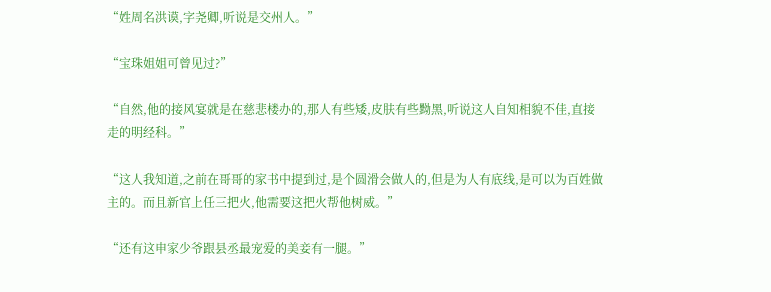“姓周名洪谟,字尧卿,听说是交州人。”

“宝珠姐姐可曾见过?”

“自然,他的接风宴就是在慈悲楼办的,那人有些矮,皮肤有些黝黑,听说这人自知相貌不佳,直接走的明经科。”

“这人我知道,之前在哥哥的家书中提到过,是个圆滑会做人的,但是为人有底线,是可以为百姓做主的。而且新官上任三把火,他需要这把火帮他树威。”

“还有这申家少爷跟县丞最宠爱的美妾有一腿。”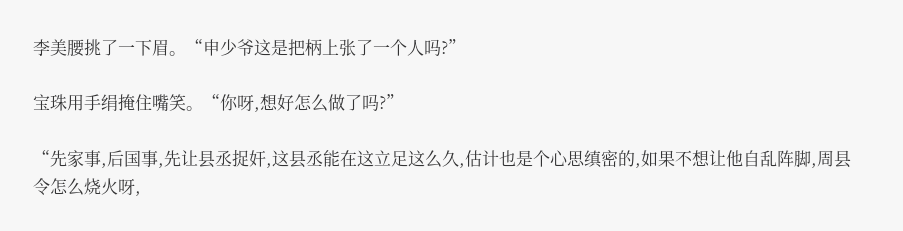李美腰挑了一下眉。“申少爷这是把柄上张了一个人吗?”

宝珠用手绢掩住嘴笑。“你呀,想好怎么做了吗?”

“先家事,后国事,先让县丞捉奸,这县丞能在这立足这么久,估计也是个心思缜密的,如果不想让他自乱阵脚,周县令怎么烧火呀,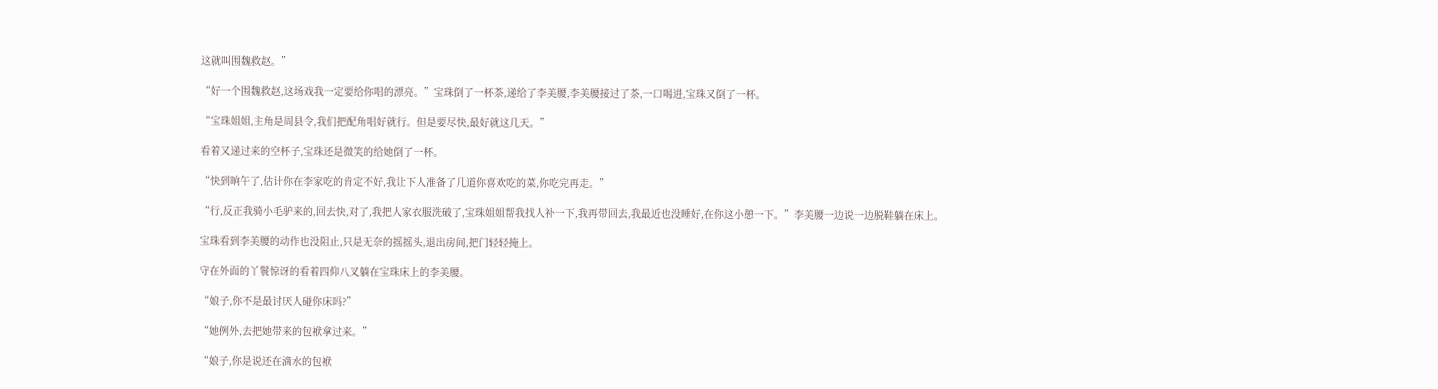这就叫围魏救赵。”

“好一个围魏救赵,这场戏我一定要给你唱的漂亮。”宝珠倒了一杯茶,递给了李美腰,李美腰接过了茶,一口喝进,宝珠又倒了一杯。

“宝珠姐姐,主角是周县令,我们把配角唱好就行。但是要尽快,最好就这几天。”

看着又递过来的空杯子,宝珠还是微笑的给她倒了一杯。

“快到晌午了,估计你在李家吃的肯定不好,我让下人准备了几道你喜欢吃的菜,你吃完再走。”

“行,反正我骑小毛驴来的,回去快,对了,我把人家衣服洗破了,宝珠姐姐帮我找人补一下,我再带回去,我最近也没睡好,在你这小憩一下。”李美腰一边说一边脱鞋躺在床上。

宝珠看到李美腰的动作也没阻止,只是无奈的摇摇头,退出房间,把门轻轻掩上。

守在外面的丫鬟惊讶的看着四仰八叉躺在宝珠床上的李美腰。

“娘子,你不是最讨厌人碰你床吗?”

“她例外,去把她带来的包袱拿过来。”

“娘子,你是说还在滴水的包袱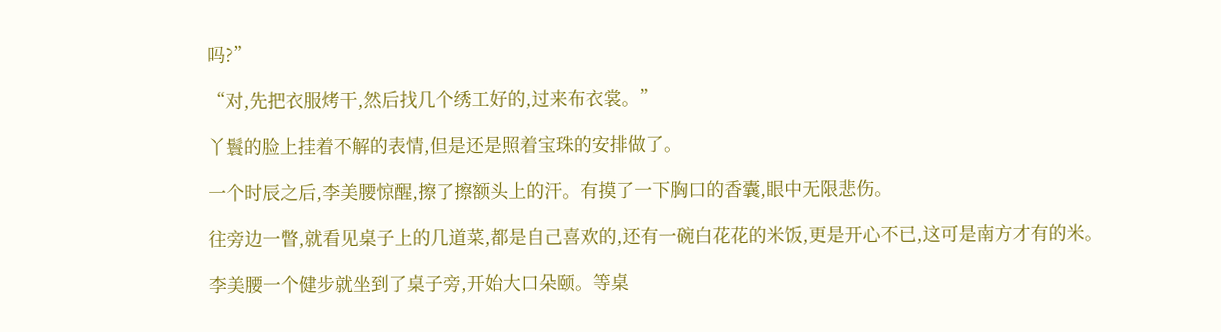吗?”

“对,先把衣服烤干,然后找几个绣工好的,过来布衣裳。”

丫鬟的脸上挂着不解的表情,但是还是照着宝珠的安排做了。

一个时辰之后,李美腰惊醒,擦了擦额头上的汗。有摸了一下胸口的香囊,眼中无限悲伤。

往旁边一瞥,就看见桌子上的几道菜,都是自己喜欢的,还有一碗白花花的米饭,更是开心不已,这可是南方才有的米。

李美腰一个健步就坐到了桌子旁,开始大口朵颐。等桌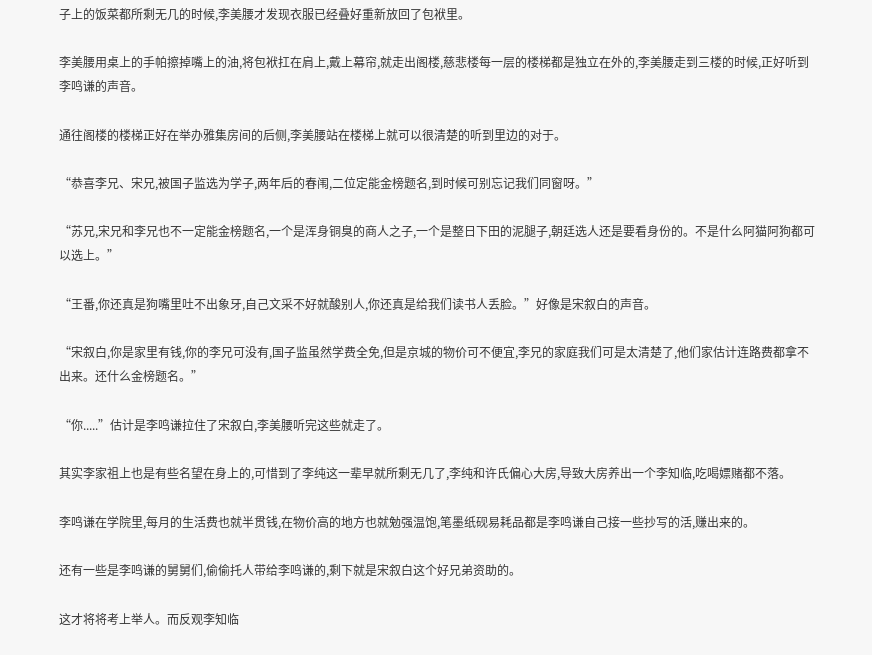子上的饭菜都所剩无几的时候,李美腰才发现衣服已经叠好重新放回了包袱里。

李美腰用桌上的手帕擦掉嘴上的油,将包袱扛在肩上,戴上幕帘,就走出阁楼,慈悲楼每一层的楼梯都是独立在外的,李美腰走到三楼的时候,正好听到李鸣谦的声音。

通往阁楼的楼梯正好在举办雅集房间的后侧,李美腰站在楼梯上就可以很清楚的听到里边的对于。

“恭喜李兄、宋兄,被国子监选为学子,两年后的春闱,二位定能金榜题名,到时候可别忘记我们同窗呀。”

“苏兄,宋兄和李兄也不一定能金榜题名,一个是浑身铜臭的商人之子,一个是整日下田的泥腿子,朝廷选人还是要看身份的。不是什么阿猫阿狗都可以选上。”

“王番,你还真是狗嘴里吐不出象牙,自己文采不好就酸别人,你还真是给我们读书人丢脸。”好像是宋叙白的声音。

“宋叙白,你是家里有钱,你的李兄可没有,国子监虽然学费全免,但是京城的物价可不便宜,李兄的家庭我们可是太清楚了,他们家估计连路费都拿不出来。还什么金榜题名。”

“你.....”估计是李鸣谦拉住了宋叙白,李美腰听完这些就走了。

其实李家祖上也是有些名望在身上的,可惜到了李纯这一辈早就所剩无几了,李纯和许氏偏心大房,导致大房养出一个李知临,吃喝嫖赌都不落。

李鸣谦在学院里,每月的生活费也就半贯钱,在物价高的地方也就勉强温饱,笔墨纸砚易耗品都是李鸣谦自己接一些抄写的活,赚出来的。

还有一些是李鸣谦的舅舅们,偷偷托人带给李鸣谦的,剩下就是宋叙白这个好兄弟资助的。

这才将将考上举人。而反观李知临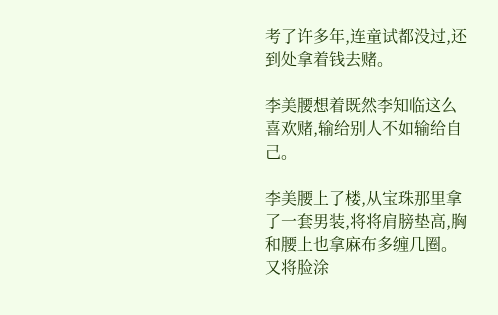考了许多年,连童试都没过,还到处拿着钱去赌。

李美腰想着既然李知临这么喜欢赌,输给别人不如输给自己。

李美腰上了楼,从宝珠那里拿了一套男装,将将肩膀垫高,胸和腰上也拿麻布多缠几圈。又将脸涂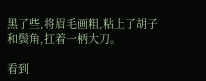黑了些,将眉毛画粗,粘上了胡子和鬓角,扛着一柄大刀。

看到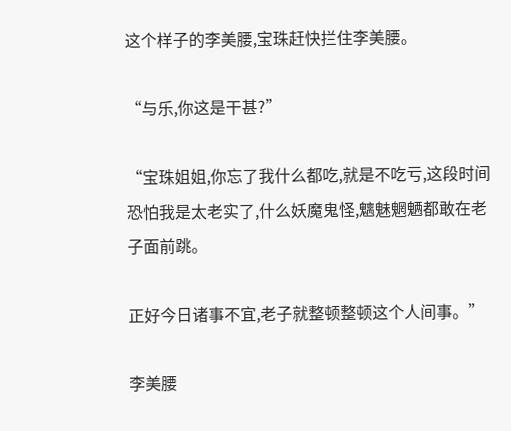这个样子的李美腰,宝珠赶快拦住李美腰。

“与乐,你这是干甚?”

“宝珠姐姐,你忘了我什么都吃,就是不吃亏,这段时间恐怕我是太老实了,什么妖魔鬼怪,魑魅魍魉都敢在老子面前跳。

正好今日诸事不宜,老子就整顿整顿这个人间事。”

李美腰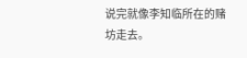说完就像李知临所在的赌坊走去。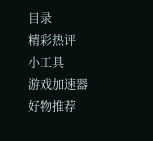目录
精彩热评
小工具
游戏加速器
好物推荐